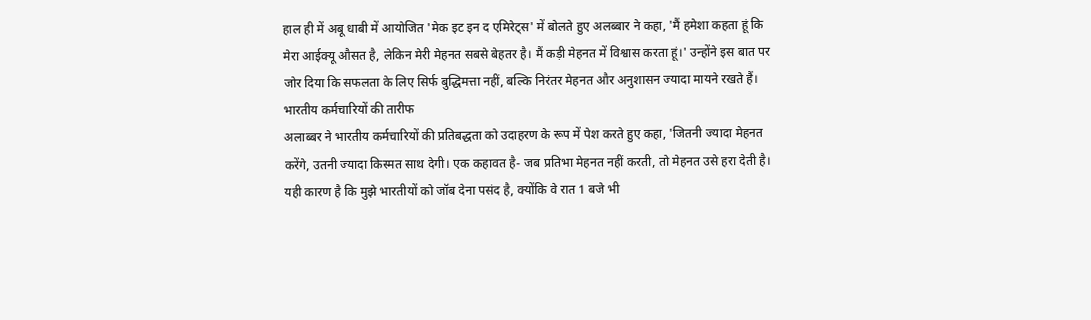हाल ही में अबू धाबी में आयोजित 'मेक इट इन द एमिरेट्स' में बोलते हुए अलब्बार ने कहा, 'मैं हमेशा कहता हूं कि मेरा आईक्यू औसत है, लेकिन मेरी मेहनत सबसे बेहतर है। मैं कड़ी मेहनत में विश्वास करता हूं।' उन्होंने इस बात पर जोर दिया कि सफलता के लिए सिर्फ बुद्धिमत्ता नहीं, बल्कि निरंतर मेहनत और अनुशासन ज्यादा मायने रखते हैं।
भारतीय कर्मचारियों की तारीफ
अलाब्बर ने भारतीय कर्मचारियों की प्रतिबद्धता को उदाहरण के रूप में पेश करते हुए कहा, 'जितनी ज्यादा मेहनत करेंगे, उतनी ज्यादा किस्मत साथ देगी। एक कहावत है- जब प्रतिभा मेहनत नहीं करती, तो मेहनत उसे हरा देती है। यही कारण है कि मुझे भारतीयों को जॉब देना पसंद है, क्योंकि वे रात 1 बजे भी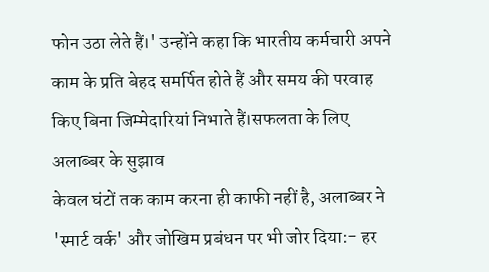फोन उठा लेते हैं।' उन्होंने कहा कि भारतीय कर्मचारी अपने काम के प्रति बेहद समर्पित होते हैं और समय की परवाह किए बिना जिम्मेदारियां निभाते हैं।सफलता के लिए अलाब्बर के सुझाव
केवल घंटों तक काम करना ही काफी नहीं है, अलाब्बर ने 'स्मार्ट वर्क' और जोखिम प्रबंधन पर भी जोर दिया:- हर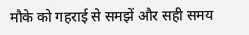मौके को गहराई से समझें और सही समय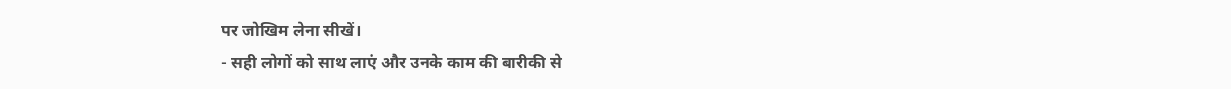पर जोखिम लेना सीखें।
- सही लोगों को साथ लाएं और उनके काम की बारीकी से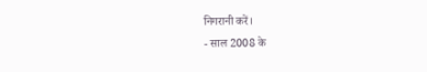निगरानी करें।
- साल 2008 के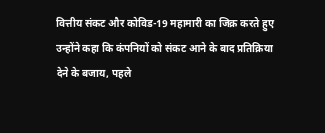वित्तीय संकट और कोविड-19 महामारी का जिक्र करते हुए उन्होंने कहा कि कंपनियों को संकट आने के बाद प्रतिक्रिया देने के बजाय, पहले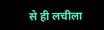से ही लचीला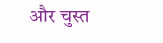और चुस्त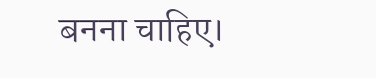बनना चाहिए।